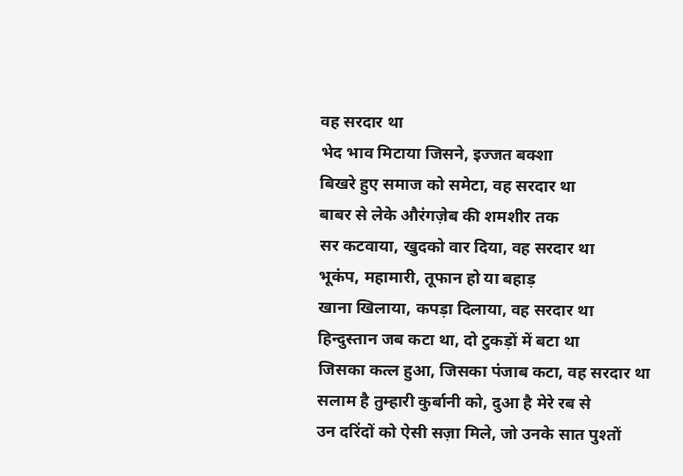वह सरदार था
भेद भाव मिटाया जिसने, इज्जत बक्शा
बिखरे हुए समाज को समेटा, वह सरदार था
बाबर से लेके औरंगज़ेब की शमशीर तक
सर कटवाया, खुदको वार दिया, वह सरदार था
भूकंप, महामारी, तूफान हो या बहाड़
खाना खिलाया, कपड़ा दिलाया, वह सरदार था
हिन्दुस्तान जब कटा था, दो टुकड़ों में बटा था
जिसका कत्ल हुआ, जिसका पंजाब कटा, वह सरदार था
सलाम है तुम्हारी कुर्बानी को, दुआ है मेरे रब से
उन दरिंदों को ऐसी सज़ा मिले, जो उनके सात पुश्तों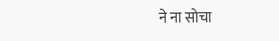ने ना सोचा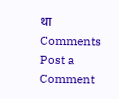था
Comments
Post a Comment